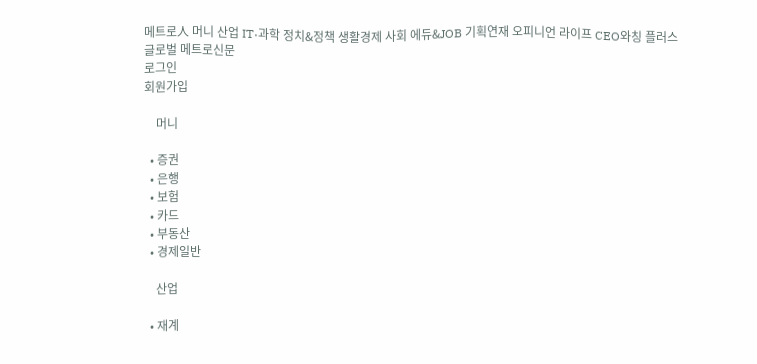메트로人 머니 산업 IT·과학 정치&정책 생활경제 사회 에듀&JOB 기획연재 오피니언 라이프 CEO와칭 플러스
글로벌 메트로신문
로그인
회원가입

    머니

  • 증권
  • 은행
  • 보험
  • 카드
  • 부동산
  • 경제일반

    산업

  • 재계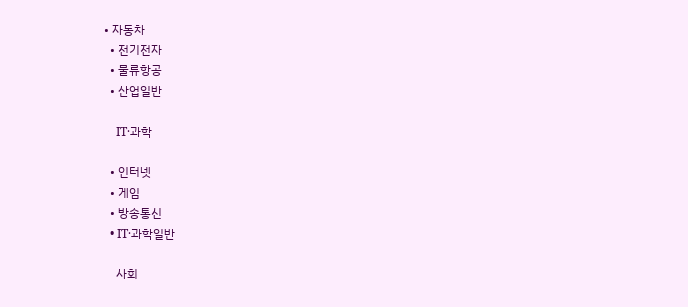• 자동차
  • 전기전자
  • 물류항공
  • 산업일반

    IT·과학

  • 인터넷
  • 게임
  • 방송통신
  • IT·과학일반

    사회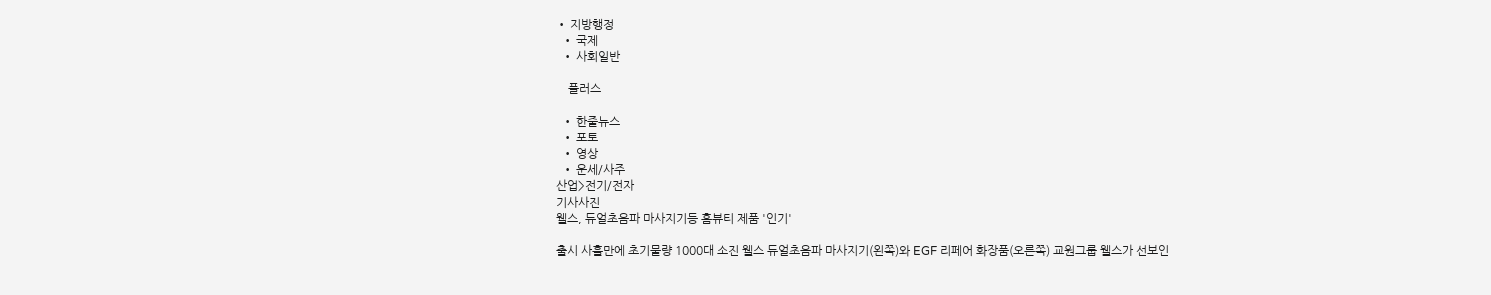• 지방행정
  • 국제
  • 사회일반

    플러스

  • 한줄뉴스
  • 포토
  • 영상
  • 운세/사주
산업>전기/전자
기사사진
웰스, 듀얼초음파 마사지기등 홈뷰티 제품 '인기'

출시 사흘만에 초기물량 1000대 소진 웰스 듀얼초음파 마사지기(왼쪽)와 EGF 리페어 화장품(오른쪽) 교원그룹 웰스가 선보인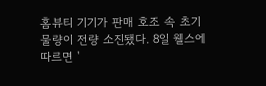홈뷰티 기기가 판매 호조 속 초기 물량이 전량 소진됐다. 8일 웰스에 따르면 '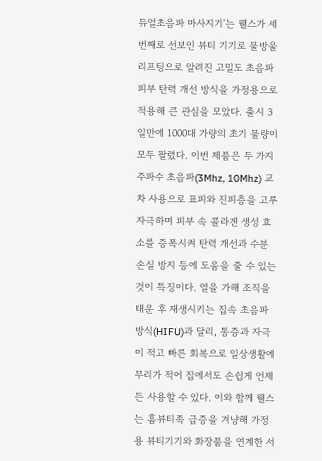듀얼초음파 마사지기'는 웰스가 세번째로 선보인 뷰티 기기로 물방울 리프팅으로 알려진 고밀도 초음파 피부 탄력 개선 방식을 가정용으로 적용해 큰 관심을 모았다. 출시 3일만에 1000대 가량의 초기 물량이 모두 팔렸다. 이번 제품은 두 가지 주파수 초음파(3Mhz, 10Mhz) 교차 사용으로 표피와 진피층을 고루 자극하며 피부 속 콜라겐 생성 효소를 증폭시켜 탄력 개선과 수분 손실 방지 등에 도움을 줄 수 있는 것이 특징이다. 열을 가해 조직을 태운 후 재생시키는 집속 초음파 방식(HIFU)과 달리, 통증과 자극이 적고 빠른 회복으로 일상생활에 무리가 적어 집에서도 손쉽게 언제든 사용할 수 있다. 이와 함께 웰스는 홈뷰티족 급증을 겨냥해 가정용 뷰티기기와 화장품을 연계한 서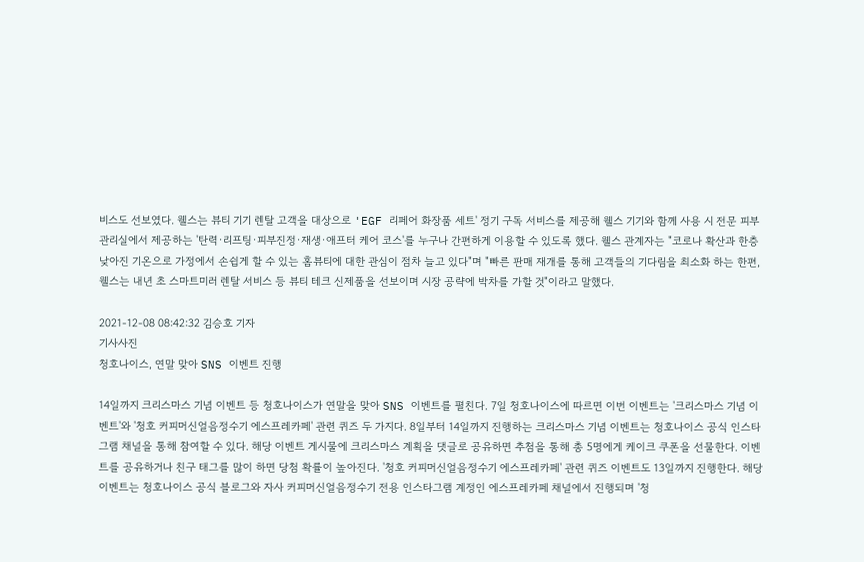비스도 선보였다. 웰스는 뷰티 기기 렌탈 고객을 대상으로 'EGF 리페어 화장품 세트' 정기 구독 서비스를 제공해 웰스 기기와 함께 사용 시 전문 피부관리실에서 제공하는 '탄력·리프팅·피부진정·재생·애프터 케어 코스'를 누구나 간편하게 이용할 수 있도록 했다. 웰스 관계자는 "코로나 확산과 한층 낮아진 기온으로 가정에서 손쉽게 할 수 있는 홈뷰티에 대한 관심이 점차 늘고 있다"며 "빠른 판매 재개를 통해 고객들의 기다림을 최소화 하는 한편, 웰스는 내년 초 스마트미러 렌탈 서비스 등 뷰티 테크 신제품을 선보이며 시장 공략에 박차를 가할 것"이라고 말했다.

2021-12-08 08:42:32 김승호 기자
기사사진
청호나이스, 연말 맞아 SNS 이벤트 진행

14일까지 크리스마스 기념 이벤트 등 청호나이스가 연말을 맞아 SNS 이벤트를 펼친다. 7일 청호나이스에 따르면 이번 이벤트는 '크리스마스 기념 이벤트'와 '청호 커피머신얼음정수기 에스프레카페' 관련 퀴즈 두 가지다. 8일부터 14일까지 진행하는 크리스마스 기념 이벤트는 청호나이스 공식 인스타그램 채널을 통해 참여할 수 있다. 해당 이벤트 게시물에 크리스마스 계획을 댓글로 공유하면 추첨을 통해 총 5명에게 케이크 쿠폰을 선물한다. 이벤트를 공유하거나 친구 태그를 많이 하면 당첨 확률이 높아진다. '청호 커피머신얼음정수기 에스프레카페' 관련 퀴즈 이벤트도 13일까지 진행한다. 해당 이벤트는 청호나이스 공식 블로그와 자사 커피머신얼음정수기 전용 인스타그램 계정인 에스프레카페 채널에서 진행되며 '청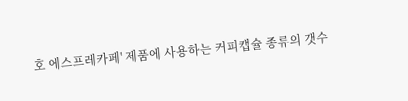호 에스프레카페' 제품에 사용하는 커피캡슐 종류의 갯수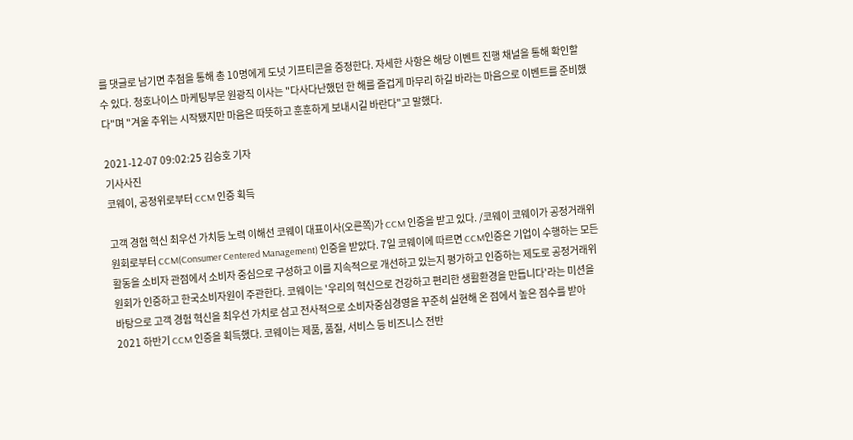를 댓글로 남기면 추첨을 통해 총 10명에게 도넛 기프티콘을 증정한다. 자세한 사항은 해당 이벤트 진행 채널을 통해 확인할 수 있다. 청호나이스 마케팅부문 원광직 이사는 "다사다난했던 한 해를 즐겁게 마무리 하길 바라는 마음으로 이벤트를 준비했다"며 "겨울 추위는 시작됐지만 마음은 따뜻하고 훈훈하게 보내시길 바란다"고 말했다.

2021-12-07 09:02:25 김승호 기자
기사사진
코웨이, 공정위로부터 CCM 인증 획득

고객 경험 혁신 최우선 가치등 노력 이해선 코웨이 대표이사(오른쪽)가 CCM 인증을 받고 있다. /코웨이 코웨이가 공정거래위원회로부터 CCM(Consumer Centered Management) 인증을 받았다. 7일 코웨이에 따르면 CCM인증은 기업이 수행하는 모든 활동을 소비자 관점에서 소비자 중심으로 구성하고 이를 지속적으로 개선하고 있는지 평가하고 인증하는 제도로 공정거래위원회가 인증하고 한국소비자원이 주관한다. 코웨이는 '우리의 혁신으로 건강하고 편리한 생활환경을 만듭니다'라는 미션을 바탕으로 고객 경험 혁신을 최우선 가치로 삼고 전사적으로 소비자중심경영을 꾸준히 실현해 온 점에서 높은 점수를 받아 2021 하반기 CCM 인증을 획득했다. 코웨이는 제품, 품질, 서비스 등 비즈니스 전반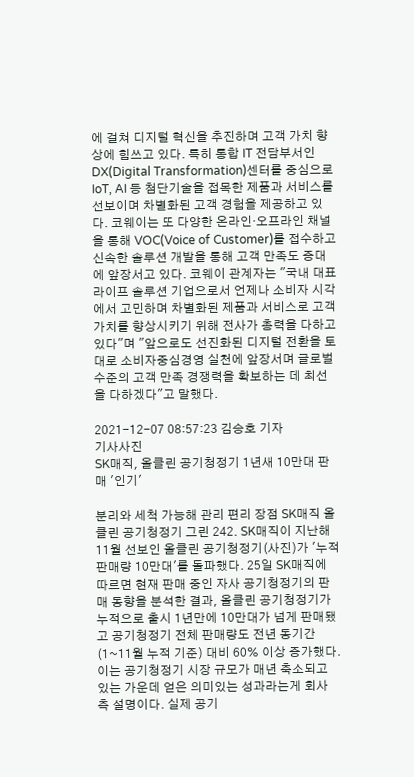에 걸쳐 디지털 혁신을 추진하며 고객 가치 향상에 힘쓰고 있다. 특히 통합 IT 전담부서인 DX(Digital Transformation)센터를 중심으로 IoT, AI 등 첨단기술을 접목한 제품과 서비스를 선보이며 차별화된 고객 경험을 제공하고 있다. 코웨이는 또 다양한 온라인·오프라인 채널을 통해 VOC(Voice of Customer)를 접수하고 신속한 솔루션 개발을 통해 고객 만족도 증대에 앞장서고 있다. 코웨이 관계자는 "국내 대표 라이프 솔루션 기업으로서 언제나 소비자 시각에서 고민하며 차별화된 제품과 서비스로 고객 가치를 향상시키기 위해 전사가 총력을 다하고 있다"며 "앞으로도 선진화된 디지털 전환을 토대로 소비자중심경영 실천에 앞장서며 글로벌 수준의 고객 만족 경쟁력을 확보하는 데 최선을 다하겠다"고 말했다.

2021-12-07 08:57:23 김승호 기자
기사사진
SK매직, 올클린 공기청정기 1년새 10만대 판매 '인기'

분리와 세척 가능해 관리 편리 장점 SK매직 올클린 공기청정기 그린 242. SK매직이 지난해 11월 선보인 올클린 공기청정기(사진)가 '누적 판매량 10만대'를 돌파했다. 25일 SK매직에 따르면 현재 판매 중인 자사 공기청정기의 판매 동향을 분석한 결과, 올클린 공기청정기가 누적으로 출시 1년만에 10만대가 넘게 판매됐고 공기청정기 전체 판매량도 전년 동기간(1~11월 누적 기준) 대비 60% 이상 증가했다. 이는 공기청정기 시장 규모가 매년 축소되고 있는 가운데 얻은 의미있는 성과라는게 회사 측 설명이다. 실제 공기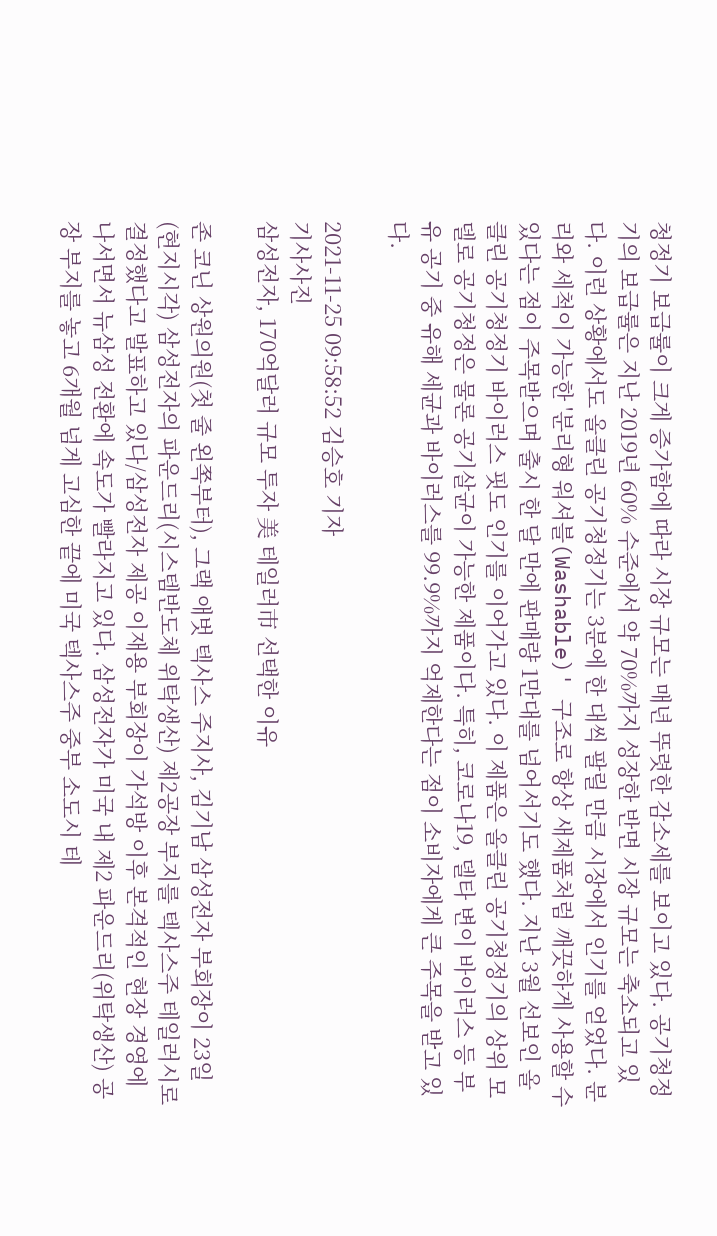청정기 보급률이 크게 증가함에 따라 시장 규모는 매년 뚜렷한 감소세를 보이고 있다. 공기청정기의 보급률은 지난 2019년 60% 수준에서 약 70%까지 성장한 반면 시장 규모는 축소되고 있다. 이런 상황에서도 올클린 공기청정기는 3분에 한 대씩 팔릴 만큼 시장에서 인기를 얻었다. 분리와 세척이 가능한 '분리형 워셔블(Washable)' 구조로 항상 새제품처럼 깨끗하게 사용할 수 있다는 점이 주목받으며 출시 한 달 만에 판매량 1만대를 넘어서기도 했다. 지난 3월 선보인 올클린 공기청정기 바이러스 핏도 인기를 이어가고 있다. 이 제품은 올클린 공기청정기의 상위 모델로 공기청정은 물론 공기살균이 가능한 제품이다. 특히, 코로나19, 델타 변이 바이러스 등 부유 공기 중 유해 세균과 바이러스를 99.9%까지 억제한다는 점이 소비자에게 큰 주목을 받고 있다.

2021-11-25 09:58:52 김승호 기자
기사사진
삼성전자, 170억달러 규모 투자 美 테일러市 선택한 이유

존 코닌 상원의원(첫 줄 왼쪽부터), 그랙 애벗 텍사스 주지사, 김기남 삼성전자 부회장이 23일(현지시각) 삼성전자의 파운드리(시스템반도체 위탁생산) 제2공장 부지를 텍사스주 테일러시로 결정했다고 발표하고 있다/삼성전자 제공 이재용 부회장이 가석방 이후 본격적인 현장 경영에 나서면서 뉴삼성 전환에 속도가 빨라지고 있다. 삼성전자가 미국 내 제2 파운드리(위탁생산) 공장 부지를 놓고 6개월 넘게 고심한 끝에 미국 텍사스주 중부 소도시 테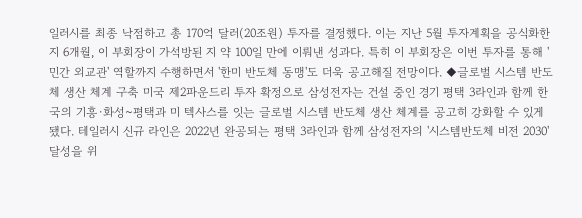일러시를 최종 낙점하고 총 170억 달러(20조원) 투자를 결정했다. 이는 지난 5월 투자계획을 공식화한 지 6개월, 이 부회장이 가석방된 지 약 100일 만에 이뤄낸 성과다. 특히 이 부회장은 이번 투자를 통해 '민간 외교관' 역할까지 수행하면서 '한미 반도체 동맹'도 더욱 공고해질 전망이다. ◆글로벌 시스템 반도체 생산 체계 구축 미국 제2파운드리 투자 확정으로 삼성전자는 건설 중인 경기 평택 3라인과 함께 한국의 기흥·화성~평택과 미 텍사스를 잇는 글로벌 시스템 반도체 생산 체계를 공고히 강화할 수 있게 됐다. 테일러시 신규 라인은 2022년 완공되는 평택 3라인과 함께 삼성전자의 '시스템반도체 비전 2030' 달성을 위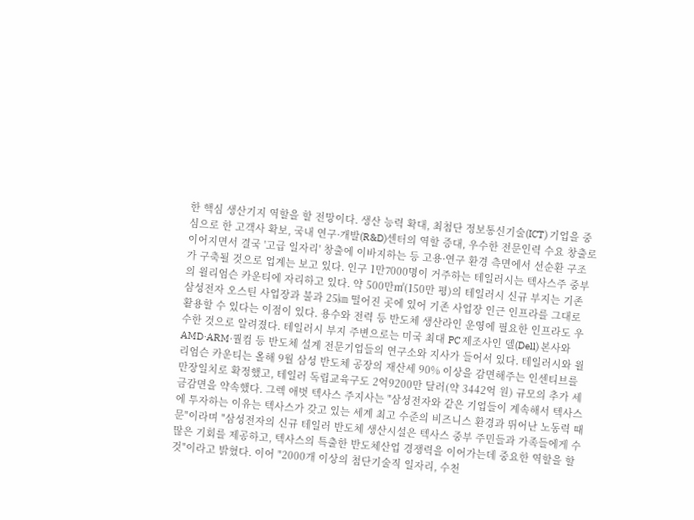한 핵심 생산기지 역할을 할 전망이다. 생산 능력 확대, 최첨단 정보통신기술(ICT) 기업을 중심으로 한 고객사 확보, 국내 연구·개발(R&D)센터의 역할 증대, 우수한 전문인력 수요 창출로 이어지면서 결국 '고급 일자리' 창출에 이바지하는 등 고용·연구 환경 측면에서 선순환 구조가 구축될 것으로 업계는 보고 있다. 인구 1만7000명이 거주하는 테일러시는 텍사스주 중부의 윌리엄슨 카운티에 자리하고 있다. 약 500만㎡(150만 평)의 테일러시 신규 부지는 기존 삼성전자 오스틴 사업장과 불과 25㎞ 떨어진 곳에 있어 기존 사업장 인근 인프라를 그대로 활용할 수 있다는 이점이 있다. 용수와 전력 등 반도체 생산라인 운영에 필요한 인프라도 우수한 것으로 알려졌다. 테일러시 부지 주변으로는 미국 최대 PC 제조사인 델(Dell) 본사와 AMD·ARM·퀄컴 등 반도체 설계 전문기업들의 연구소와 지사가 들어서 있다. 테일러시와 윌리엄슨 카운티는 올해 9월 삼성 반도체 공장의 재산세 90% 이상을 감면해주는 인센티브를 만장일치로 확정했고, 테일러 독립교육구도 2억9200만 달러(약 3442억 원) 규모의 추가 세금감면을 약속했다. 그렉 애벗 텍사스 주지사는 "삼성전자와 같은 기업들이 계속해서 텍사스에 투자하는 이유는 텍사스가 갖고 있는 세계 최고 수준의 비즈니스 환경과 뛰어난 노동력 때문"이라며 "삼성전자의 신규 테일러 반도체 생산시설은 텍사스 중부 주민들과 가족들에게 수많은 기회를 제공하고, 텍사스의 특출한 반도체산업 경쟁력을 이어가는데 중요한 역할을 할 것"이라고 밝혔다. 이어 "2000개 이상의 첨단기술직 일자리, 수천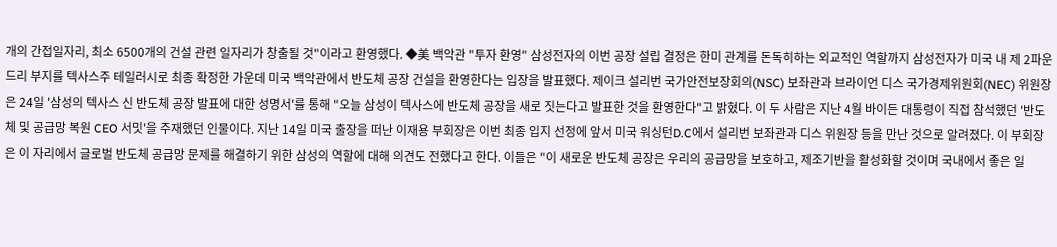개의 간접일자리, 최소 6500개의 건설 관련 일자리가 창출될 것"이라고 환영했다. ◆美 백악관 "투자 환영" 삼성전자의 이번 공장 설립 결정은 한미 관계를 돈독히하는 외교적인 역할까지 삼성전자가 미국 내 제 2파운드리 부지를 텍사스주 테일러시로 최종 확정한 가운데 미국 백악관에서 반도체 공장 건설을 환영한다는 입장을 발표했다. 제이크 설리번 국가안전보장회의(NSC) 보좌관과 브라이언 디스 국가경제위원회(NEC) 위원장은 24일 '삼성의 텍사스 신 반도체 공장 발표에 대한 성명서'를 통해 "오늘 삼성이 텍사스에 반도체 공장을 새로 짓는다고 발표한 것을 환영한다"고 밝혔다. 이 두 사람은 지난 4월 바이든 대통령이 직접 참석했던 '반도체 및 공급망 복원 CEO 서밋'을 주재했던 인물이다. 지난 14일 미국 출장을 떠난 이재용 부회장은 이번 최종 입지 선정에 앞서 미국 워싱턴D.C에서 설리번 보좌관과 디스 위원장 등을 만난 것으로 알려졌다. 이 부회장은 이 자리에서 글로벌 반도체 공급망 문제를 해결하기 위한 삼성의 역할에 대해 의견도 전했다고 한다. 이들은 "이 새로운 반도체 공장은 우리의 공급망을 보호하고, 제조기반을 활성화할 것이며 국내에서 좋은 일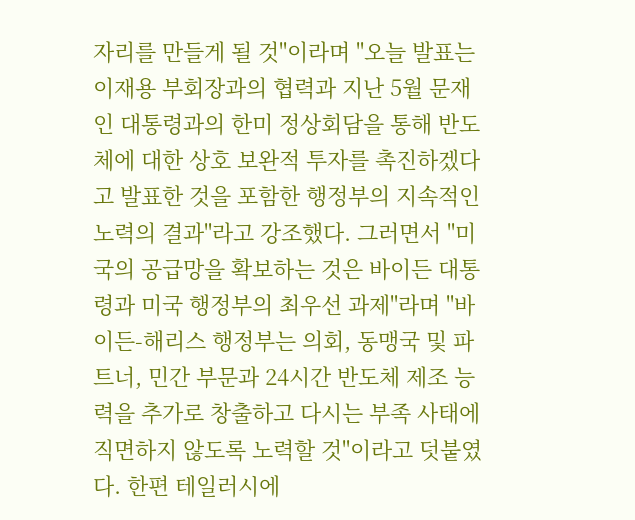자리를 만들게 될 것"이라며 "오늘 발표는 이재용 부회장과의 협력과 지난 5월 문재인 대통령과의 한미 정상회담을 통해 반도체에 대한 상호 보완적 투자를 촉진하겠다고 발표한 것을 포함한 행정부의 지속적인 노력의 결과"라고 강조했다. 그러면서 "미국의 공급망을 확보하는 것은 바이든 대통령과 미국 행정부의 최우선 과제"라며 "바이든-해리스 행정부는 의회, 동맹국 및 파트너, 민간 부문과 24시간 반도체 제조 능력을 추가로 창출하고 다시는 부족 사태에 직면하지 않도록 노력할 것"이라고 덧붙였다. 한편 테일러시에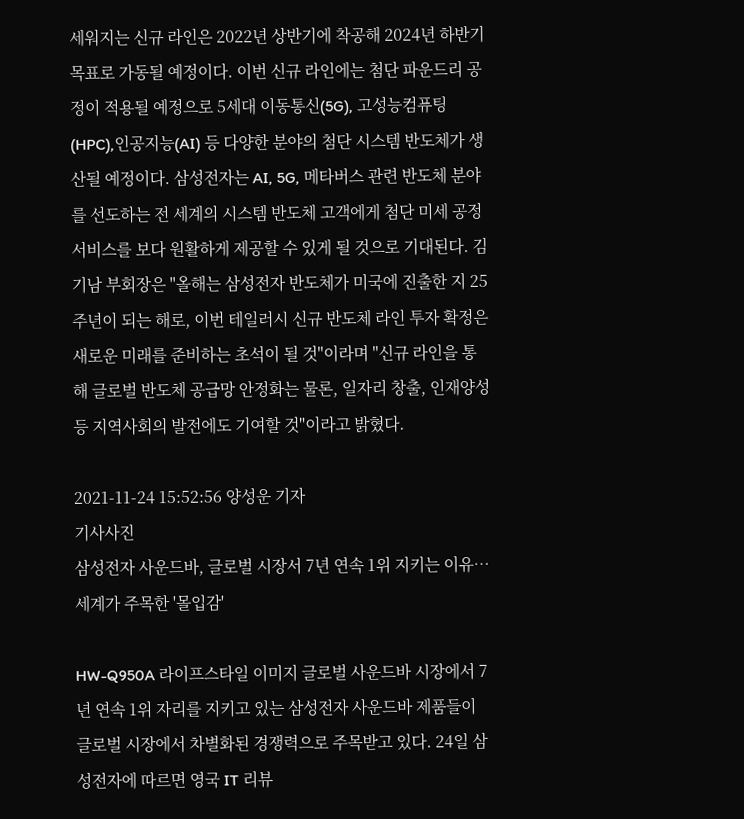세워지는 신규 라인은 2022년 상반기에 착공해 2024년 하반기 목표로 가동될 예정이다. 이번 신규 라인에는 첨단 파운드리 공정이 적용될 예정으로 5세대 이동통신(5G), 고성능컴퓨팅(HPC),인공지능(AI) 등 다양한 분야의 첨단 시스템 반도체가 생산될 예정이다. 삼성전자는 AI, 5G, 메타버스 관련 반도체 분야를 선도하는 전 세계의 시스템 반도체 고객에게 첨단 미세 공정 서비스를 보다 원활하게 제공할 수 있게 될 것으로 기대된다. 김기남 부회장은 "올해는 삼성전자 반도체가 미국에 진출한 지 25주년이 되는 해로, 이번 테일러시 신규 반도체 라인 투자 확정은 새로운 미래를 준비하는 초석이 될 것"이라며 "신규 라인을 통해 글로벌 반도체 공급망 안정화는 물론, 일자리 창출, 인재양성 등 지역사회의 발전에도 기여할 것"이라고 밝혔다.

2021-11-24 15:52:56 양성운 기자
기사사진
삼성전자 사운드바, 글로벌 시장서 7년 연속 1위 지키는 이유…세계가 주목한 '몰입감'

HW-Q950A 라이프스타일 이미지 글로벌 사운드바 시장에서 7년 연속 1위 자리를 지키고 있는 삼성전자 사운드바 제품들이 글로벌 시장에서 차별화된 경쟁력으로 주목받고 있다. 24일 삼성전자에 따르면 영국 IT 리뷰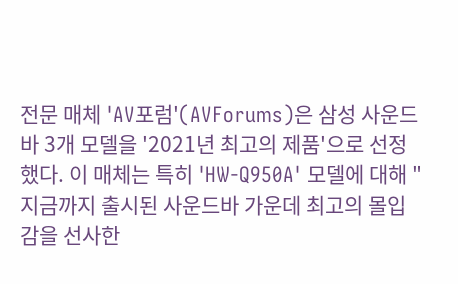전문 매체 'AV포럼'(AVForums)은 삼성 사운드바 3개 모델을 '2021년 최고의 제품'으로 선정했다. 이 매체는 특히 'HW-Q950A' 모델에 대해 "지금까지 출시된 사운드바 가운데 최고의 몰입감을 선사한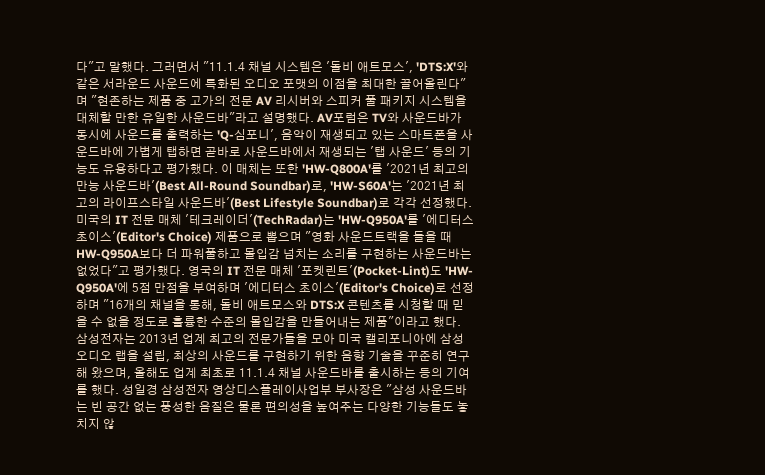다"고 말했다. 그러면서 "11.1.4 채널 시스템은 '돌비 애트모스', 'DTS:X'와 같은 서라운드 사운드에 특화된 오디오 포맷의 이점을 최대한 끌어올린다"며 "현존하는 제품 중 고가의 전문 AV 리시버와 스피커 풀 패키지 시스템을 대체할 만한 유일한 사운드바"라고 설명했다. AV포럼은 TV와 사운드바가 동시에 사운드를 출력하는 'Q-심포니', 음악이 재생되고 있는 스마트폰을 사운드바에 가볍게 탭하면 곧바로 사운드바에서 재생되는 '탭 사운드' 등의 기능도 유용하다고 평가했다. 이 매체는 또한 'HW-Q800A'를 '2021년 최고의 만능 사운드바'(Best All-Round Soundbar)로, 'HW-S60A'는 '2021년 최고의 라이프스타일 사운드바'(Best Lifestyle Soundbar)로 각각 선정했다. 미국의 IT 전문 매체 '테크레이더'(TechRadar)는 'HW-Q950A'를 '에디터스 초이스'(Editor's Choice) 제품으로 뽑으며 "영화 사운드트랙을 들을 때 HW-Q950A보다 더 파워풀하고 몰입감 넘치는 소리를 구현하는 사운드바는 없었다"고 평가했다. 영국의 IT 전문 매체 '포켓린트'(Pocket-Lint)도 'HW-Q950A'에 5점 만점을 부여하며 '에디터스 초이스'(Editor's Choice)로 선정하며 "16개의 채널을 통해, 돌비 애트모스와 DTS:X 콘텐츠를 시청할 때 믿을 수 없을 정도로 훌륭한 수준의 몰입감을 만들어내는 제품"이라고 했다. 삼성전자는 2013년 업계 최고의 전문가들을 모아 미국 캘리포니아에 삼성 오디오 랩을 설립, 최상의 사운드를 구현하기 위한 음향 기술을 꾸준히 연구해 왔으며, 올해도 업계 최초로 11.1.4 채널 사운드바를 출시하는 등의 기여를 했다. 성일경 삼성전자 영상디스플레이사업부 부사장은 "삼성 사운드바는 빈 공간 없는 풍성한 음질은 물론 편의성을 높여주는 다양한 기능들도 놓치지 않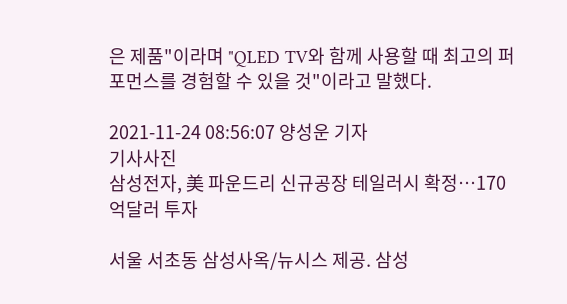은 제품"이라며 "QLED TV와 함께 사용할 때 최고의 퍼포먼스를 경험할 수 있을 것"이라고 말했다.

2021-11-24 08:56:07 양성운 기자
기사사진
삼성전자, 美 파운드리 신규공장 테일러시 확정…170억달러 투자

서울 서초동 삼성사옥/뉴시스 제공. 삼성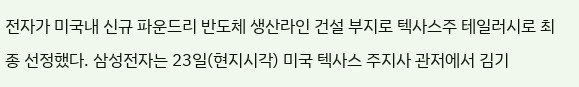전자가 미국내 신규 파운드리 반도체 생산라인 건설 부지로 텍사스주 테일러시로 최종 선정했다. 삼성전자는 23일(현지시각) 미국 텍사스 주지사 관저에서 김기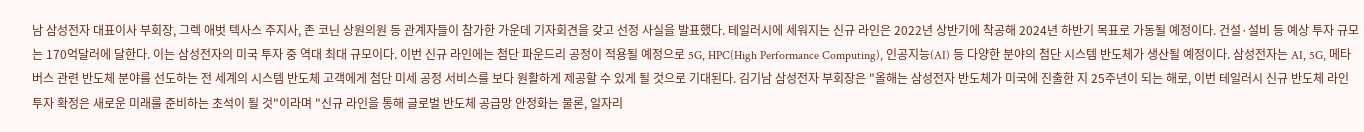남 삼성전자 대표이사 부회장, 그렉 애벗 텍사스 주지사, 존 코닌 상원의원 등 관계자들이 참가한 가운데 기자회견을 갖고 선정 사실을 발표했다. 테일러시에 세워지는 신규 라인은 2022년 상반기에 착공해 2024년 하반기 목표로 가동될 예정이다. 건설·설비 등 예상 투자 규모는 170억달러에 달한다. 이는 삼성전자의 미국 투자 중 역대 최대 규모이다. 이번 신규 라인에는 첨단 파운드리 공정이 적용될 예정으로 5G, HPC(High Performance Computing), 인공지능(AI) 등 다양한 분야의 첨단 시스템 반도체가 생산될 예정이다. 삼성전자는 AI, 5G, 메타버스 관련 반도체 분야를 선도하는 전 세계의 시스템 반도체 고객에게 첨단 미세 공정 서비스를 보다 원활하게 제공할 수 있게 될 것으로 기대된다. 김기남 삼성전자 부회장은 "올해는 삼성전자 반도체가 미국에 진출한 지 25주년이 되는 해로, 이번 테일러시 신규 반도체 라인 투자 확정은 새로운 미래를 준비하는 초석이 될 것"이라며 "신규 라인을 통해 글로벌 반도체 공급망 안정화는 물론, 일자리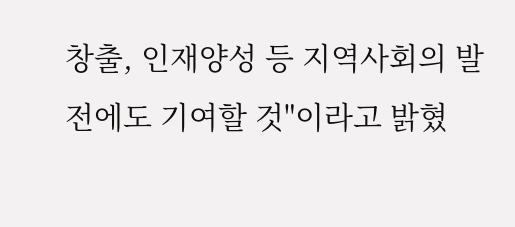창출, 인재양성 등 지역사회의 발전에도 기여할 것"이라고 밝혔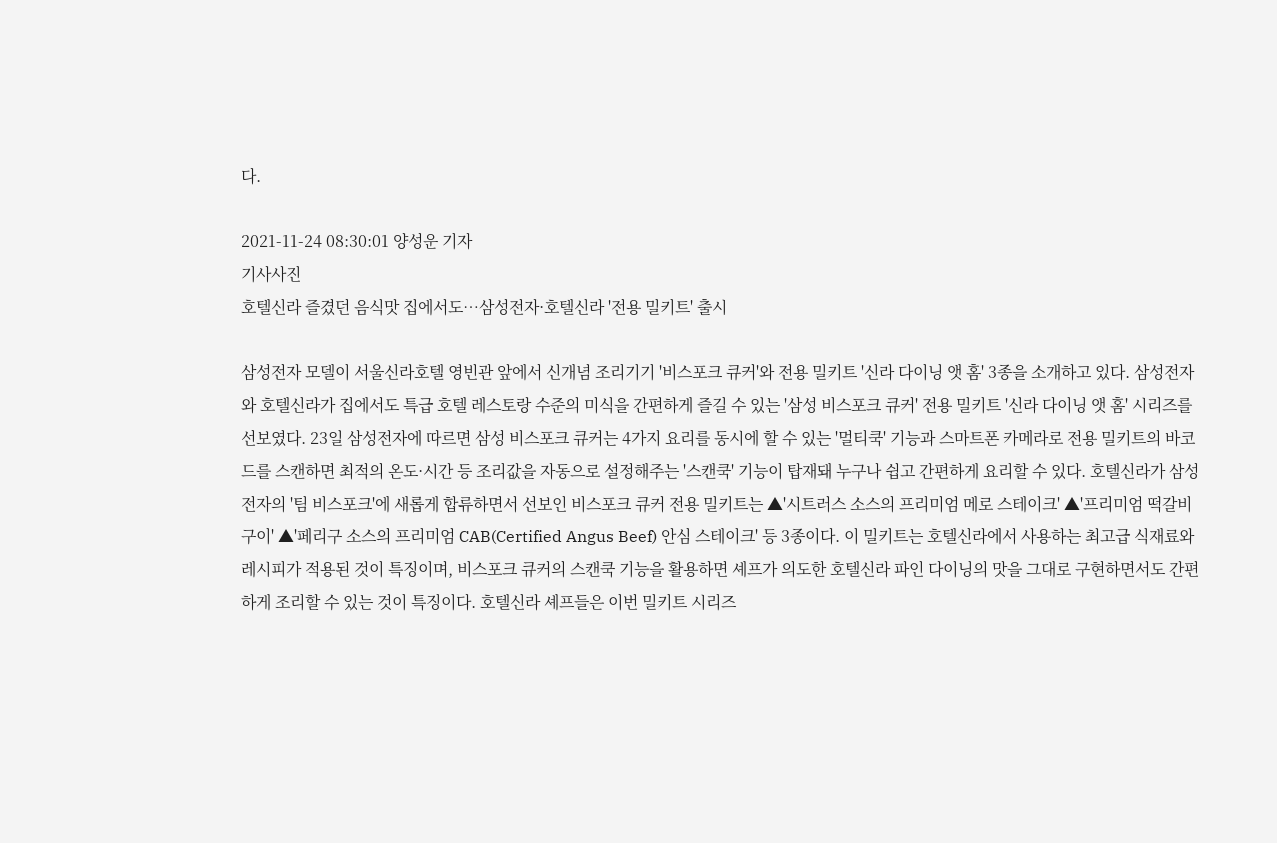다.

2021-11-24 08:30:01 양성운 기자
기사사진
호텔신라 즐겼던 음식맛 집에서도…삼성전자·호텔신라 '전용 밀키트' 출시

삼성전자 모델이 서울신라호텔 영빈관 앞에서 신개념 조리기기 '비스포크 큐커'와 전용 밀키트 '신라 다이닝 앳 홈' 3종을 소개하고 있다. 삼성전자와 호텔신라가 집에서도 특급 호텔 레스토랑 수준의 미식을 간편하게 즐길 수 있는 '삼성 비스포크 큐커' 전용 밀키트 '신라 다이닝 앳 홈' 시리즈를 선보였다. 23일 삼성전자에 따르면 삼성 비스포크 큐커는 4가지 요리를 동시에 할 수 있는 '멀티쿡' 기능과 스마트폰 카메라로 전용 밀키트의 바코드를 스캔하면 최적의 온도·시간 등 조리값을 자동으로 설정해주는 '스캔쿡' 기능이 탑재돼 누구나 쉽고 간편하게 요리할 수 있다. 호텔신라가 삼성전자의 '팀 비스포크'에 새롭게 합류하면서 선보인 비스포크 큐커 전용 밀키트는 ▲'시트러스 소스의 프리미엄 메로 스테이크' ▲'프리미엄 떡갈비 구이' ▲'페리구 소스의 프리미엄 CAB(Certified Angus Beef) 안심 스테이크' 등 3종이다. 이 밀키트는 호텔신라에서 사용하는 최고급 식재료와 레시피가 적용된 것이 특징이며, 비스포크 큐커의 스캔쿡 기능을 활용하면 셰프가 의도한 호텔신라 파인 다이닝의 맛을 그대로 구현하면서도 간편하게 조리할 수 있는 것이 특징이다. 호텔신라 셰프들은 이번 밀키트 시리즈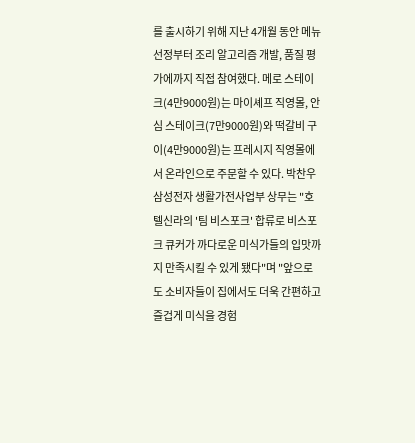를 출시하기 위해 지난 4개월 동안 메뉴 선정부터 조리 알고리즘 개발, 품질 평가에까지 직접 참여했다. 메로 스테이크(4만9000원)는 마이셰프 직영몰, 안심 스테이크(7만9000원)와 떡갈비 구이(4만9000원)는 프레시지 직영몰에서 온라인으로 주문할 수 있다. 박찬우 삼성전자 생활가전사업부 상무는 "호텔신라의 '팀 비스포크' 합류로 비스포크 큐커가 까다로운 미식가들의 입맛까지 만족시킬 수 있게 됐다"며 "앞으로도 소비자들이 집에서도 더욱 간편하고 즐겁게 미식을 경험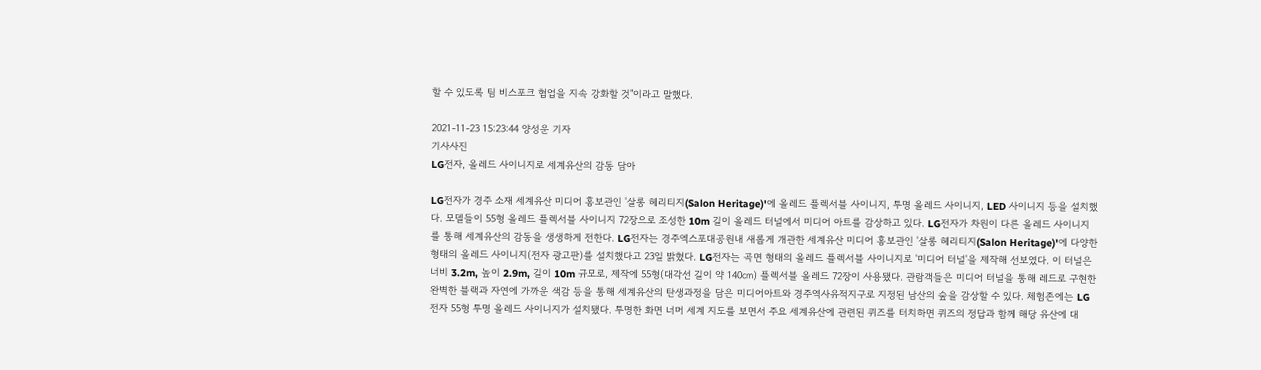할 수 있도록 팀 비스포크 협업을 지속 강화할 것"이라고 말했다.

2021-11-23 15:23:44 양성운 기자
기사사진
LG전자, 올레드 사이니지로 세계유산의 감동 담아

LG전자가 경주 소재 세계유산 미디어 홍보관인 '살롱 헤리티지(Salon Heritage)'에 올레드 플렉서블 사이니지, 투명 올레드 사이니지, LED 사이니지 등을 설치했다. 모델들이 55형 올레드 플렉서블 사이니지 72장으로 조성한 10m 길이 올레드 터널에서 미디어 아트를 감상하고 있다. LG전자가 차원이 다른 올레드 사이니지를 통해 세계유산의 감동을 생생하게 전한다. LG전자는 경주엑스포대공원내 새롭게 개관한 세계유산 미디어 홍보관인 '살롱 헤리티지(Salon Heritage)'에 다양한 형태의 올레드 사이니지(전자 광고판)를 설치했다고 23일 밝혔다. LG전자는 곡면 형태의 올레드 플렉서블 사이니지로 '미디어 터널'을 제작해 선보였다. 이 터널은 너비 3.2m, 높이 2.9m, 길이 10m 규모로, 제작에 55형(대각선 길이 약 140㎝) 플렉서블 올레드 72장이 사용됐다. 관람객들은 미디어 터널을 통해 레드로 구현한 완벽한 블랙과 자연에 가까운 색감 등을 통해 세계유산의 탄생과정을 담은 미디어아트와 경주역사유적지구로 지정된 남산의 숲을 감상할 수 있다. 체험존에는 LG전자 55형 투명 올레드 사이니지가 설치됐다. 투명한 화면 너머 세계 지도를 보면서 주요 세계유산에 관련된 퀴즈를 터치하면 퀴즈의 정답과 함께 해당 유산에 대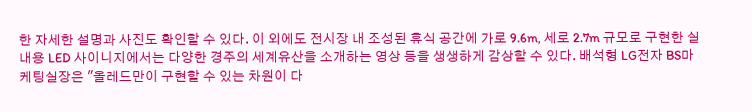한 자세한 설명과 사진도 확인할 수 있다. 이 외에도 전시장 내 조성된 휴식 공간에 가로 9.6m, 세로 2.7m 규모로 구현한 실내용 LED 사이니지에서는 다양한 경주의 세계유산을 소개하는 영상 등을 생생하게 감상할 수 있다. 배석형 LG전자 BS마케팅실장은 "올레드만이 구현할 수 있는 차원이 다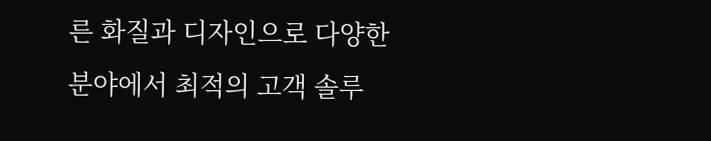른 화질과 디자인으로 다양한 분야에서 최적의 고객 솔루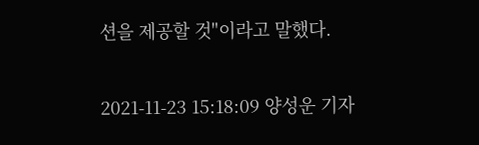션을 제공할 것"이라고 말했다.

2021-11-23 15:18:09 양성운 기자